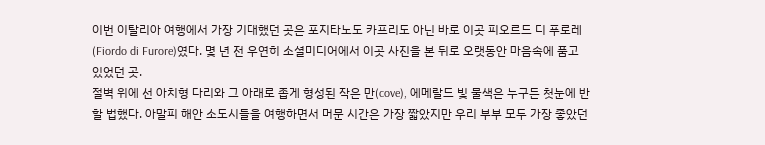이번 이탈리아 여행에서 가장 기대했던 곳은 포지타노도 카프리도 아닌 바로 이곳 피오르드 디 푸로레(Fiordo di Furore)였다. 몇 년 전 우연히 소셜미디어에서 이곳 사진을 본 뒤로 오랫동안 마음속에 품고 있었던 곳.
절벽 위에 선 아치형 다리와 그 아래로 좁게 형성된 작은 만(cove), 에메랄드 빛 물색은 누구든 첫눈에 반할 법했다. 아말피 해안 소도시들을 여행하면서 머문 시간은 가장 짧았지만 우리 부부 모두 가장 좋았던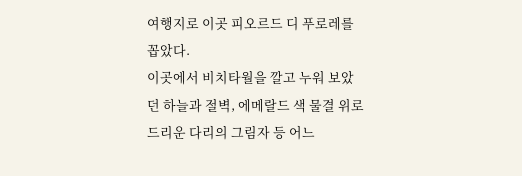여행지로 이곳 피오르드 디 푸로레를 꼽았다.
이곳에서 비치타월을 깔고 누워 보았던 하늘과 절벽, 에메랄드 색 물결 위로 드리운 다리의 그림자 등 어느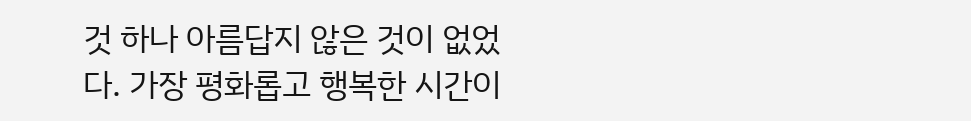것 하나 아름답지 않은 것이 없었다. 가장 평화롭고 행복한 시간이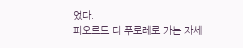었다.
피오르드 디 푸로레로 가는 자세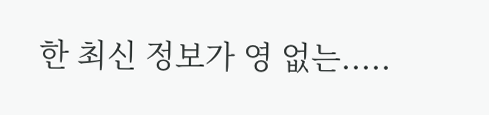한 최신 정보가 영 없는.....